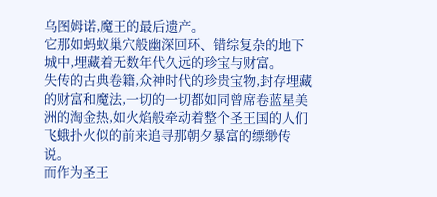乌图姆诺,魔王的最后遗产。
它那如蚂蚁巢穴般幽深回环、错综复杂的地下城中,埋藏着无数年代久远的珍宝与财富。
失传的古典卷籍,众神时代的珍贵宝物,封存埋藏的财富和魔法,一切的一切都如同曾席卷蓝星美洲的淘金热,如火焰般牵动着整个圣王国的人们飞蛾扑火似的前来追寻那朝夕暴富的缥缈传说。
而作为圣王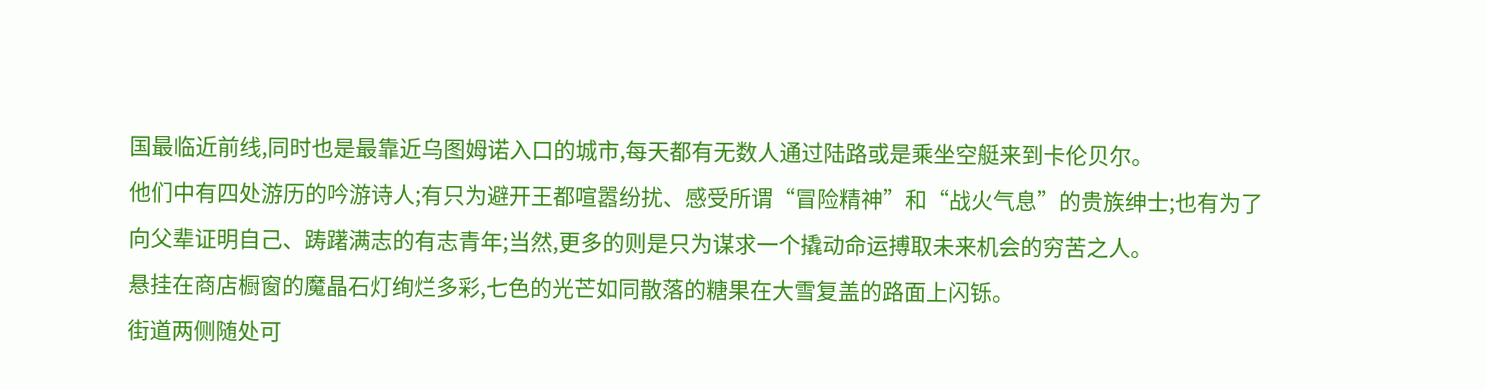国最临近前线,同时也是最靠近乌图姆诺入口的城市,每天都有无数人通过陆路或是乘坐空艇来到卡伦贝尔。
他们中有四处游历的吟游诗人;有只为避开王都喧嚣纷扰、感受所谓“冒险精神”和“战火气息”的贵族绅士;也有为了向父辈证明自己、踌躇满志的有志青年;当然,更多的则是只为谋求一个撬动命运搏取未来机会的穷苦之人。
悬挂在商店橱窗的魔晶石灯绚烂多彩,七色的光芒如同散落的糖果在大雪复盖的路面上闪铄。
街道两侧随处可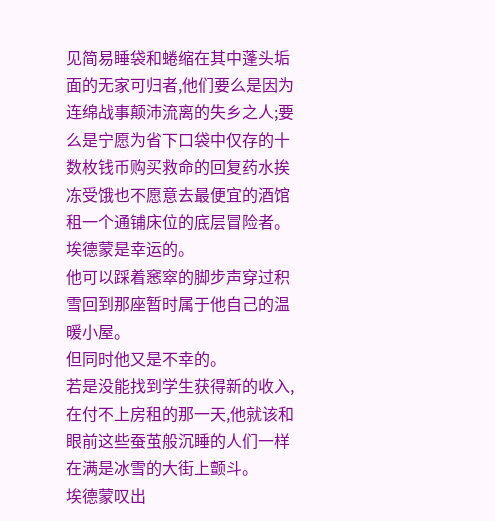见简易睡袋和蜷缩在其中蓬头垢面的无家可归者,他们要么是因为连绵战事颠沛流离的失乡之人;要么是宁愿为省下口袋中仅存的十数枚钱币购买救命的回复药水挨冻受饿也不愿意去最便宜的酒馆租一个通铺床位的底层冒险者。
埃德蒙是幸运的。
他可以踩着窸窣的脚步声穿过积雪回到那座暂时属于他自己的温暖小屋。
但同时他又是不幸的。
若是没能找到学生获得新的收入,在付不上房租的那一天,他就该和眼前这些蚕茧般沉睡的人们一样在满是冰雪的大街上颤斗。
埃德蒙叹出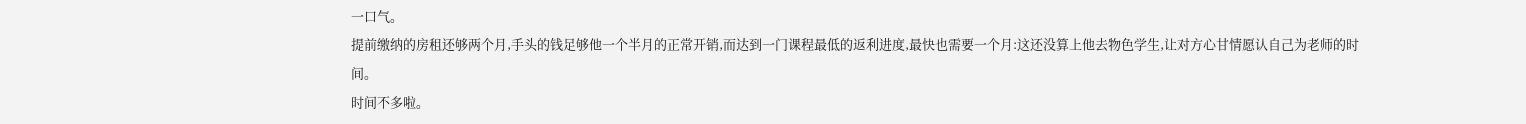一口气。
提前缴纳的房租还够两个月,手头的钱足够他一个半月的正常开销,而达到一门课程最低的返利进度,最快也需要一个月:这还没算上他去物色学生,让对方心甘情愿认自己为老师的时间。
时间不多啦。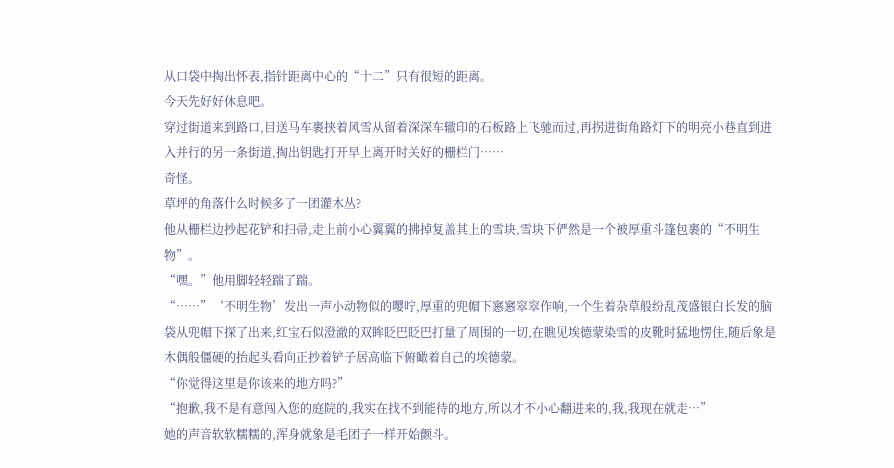从口袋中掏出怀表,指针距离中心的“十二”只有很短的距离。
今天先好好休息吧。
穿过街道来到路口,目送马车裹挟着风雪从留着深深车辙印的石板路上飞驰而过,再拐进街角路灯下的明亮小巷直到进入并行的另一条街道,掏出钥匙打开早上离开时关好的栅栏门……
奇怪。
草坪的角落什么时候多了一团灌木丛?
他从栅栏边抄起花铲和扫帚,走上前小心翼翼的拂掉复盖其上的雪块,雪块下俨然是一个被厚重斗篷包裹的“不明生物”。
“嘿。”他用脚轻轻踹了踹。
“……”‘不明生物’发出一声小动物似的嘤咛,厚重的兜帽下窸窸窣窣作响,一个生着杂草般纷乱茂盛银白长发的脑袋从兜帽下探了出来,红宝石似澄澈的双眸眨巴眨巴打量了周围的一切,在瞧见埃德蒙染雪的皮靴时猛地愣住,随后象是木偶般僵硬的抬起头看向正抄着铲子居高临下俯瞰着自己的埃德蒙。
“你觉得这里是你该来的地方吗?”
“抱歉,我不是有意闯入您的庭院的,我实在找不到能待的地方,所以才不小心翻进来的,我,我现在就走…”
她的声音软软糯糯的,浑身就象是毛团子一样开始颤斗。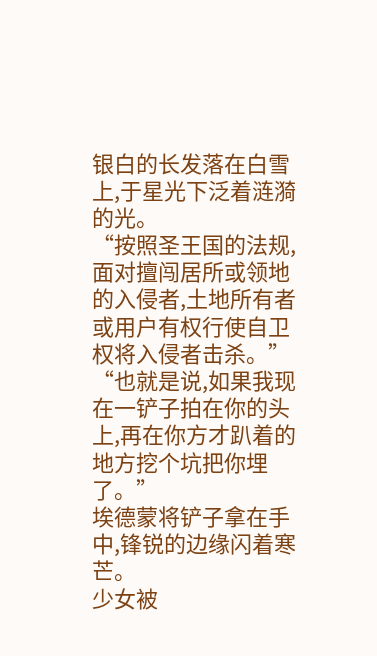银白的长发落在白雪上,于星光下泛着涟漪的光。
“按照圣王国的法规,面对擅闯居所或领地的入侵者,土地所有者或用户有权行使自卫权将入侵者击杀。”
“也就是说,如果我现在一铲子拍在你的头上,再在你方才趴着的地方挖个坑把你埋了。”
埃德蒙将铲子拿在手中,锋锐的边缘闪着寒芒。
少女被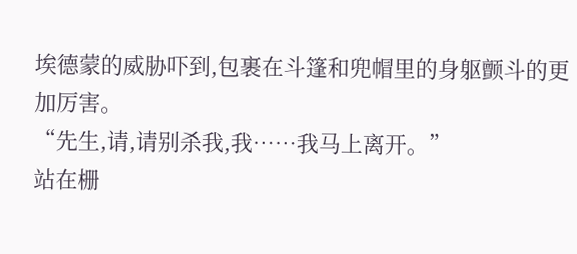埃德蒙的威胁吓到,包裹在斗篷和兜帽里的身躯颤斗的更加厉害。
“先生,请,请别杀我,我……我马上离开。”
站在栅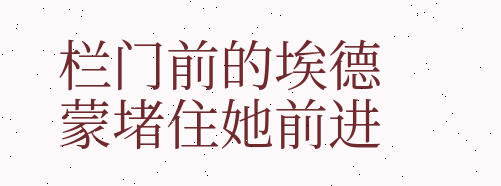栏门前的埃德蒙堵住她前进